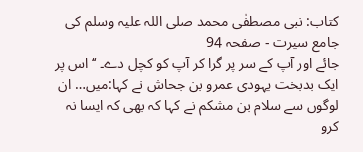کتاب: نبی مصطفٰی محمد صلی اللہ علیہ وسلم کی جامع سیرت - صفحہ 94
جائے اور آپ کے سر پر گرا کر آپ کو کچل دے۔ ‘‘ اس پر ایک بدبخت یہودی عمرو بن جحاش نے کہا:میں… ان لوگوں سے سلام بن مشکم نے کہا کہ بھی کہ ایسا نہ کرو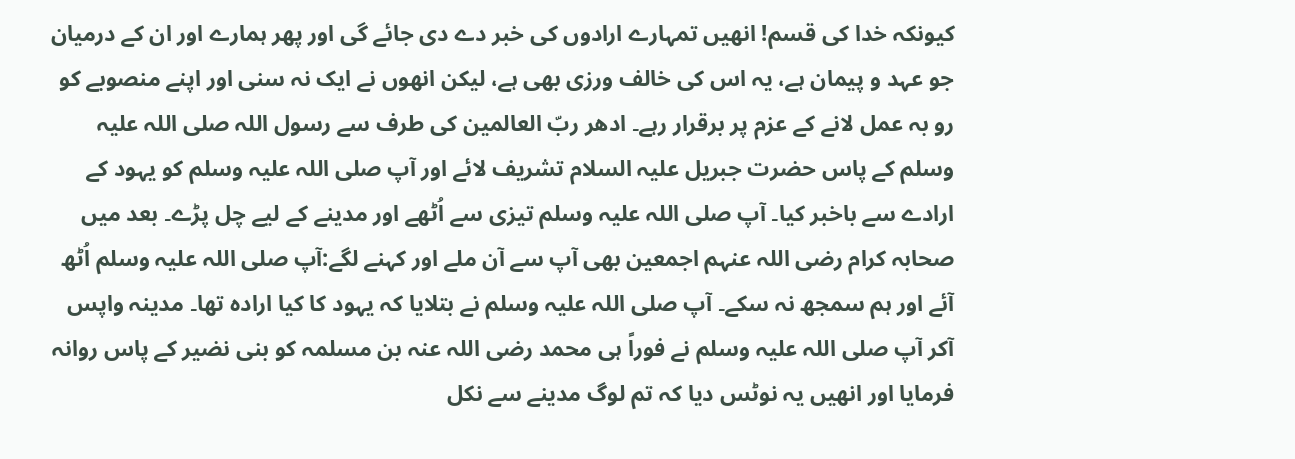کیونکہ خدا کی قسم! انھیں تمہارے ارادوں کی خبر دے دی جائے گی اور پھر ہمارے اور ان کے درمیان جو عہد و پیمان ہے، یہ اس کی خالف ورزی بھی ہے، لیکن انھوں نے ایک نہ سنی اور اپنے منصوبے کو رو بہ عمل لانے کے عزم پر برقرار رہے۔ ادھر ربّ العالمین کی طرف سے رسول اللہ صلی اللہ علیہ وسلم کے پاس حضرت جبریل علیہ السلام تشریف لائے اور آپ صلی اللہ علیہ وسلم کو یہود کے ارادے سے باخبر کیا۔ آپ صلی اللہ علیہ وسلم تیزی سے اُٹھے اور مدینے کے لیے چل پڑے۔ بعد میں صحابہ کرام رضی اللہ عنہم اجمعین بھی آپ سے آن ملے اور کہنے لگے:آپ صلی اللہ علیہ وسلم اُٹھ آئے اور ہم سمجھ نہ سکے۔ آپ صلی اللہ علیہ وسلم نے بتلایا کہ یہود کا کیا ارادہ تھا۔ مدینہ واپس آکر آپ صلی اللہ علیہ وسلم نے فوراً ہی محمد رضی اللہ عنہ بن مسلمہ کو بنی نضیر کے پاس روانہ فرمایا اور انھیں یہ نوٹس دیا کہ تم لوگ مدینے سے نکل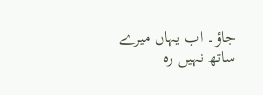جاؤ۔ اب یہاں میرے ساتھ نہیں رہ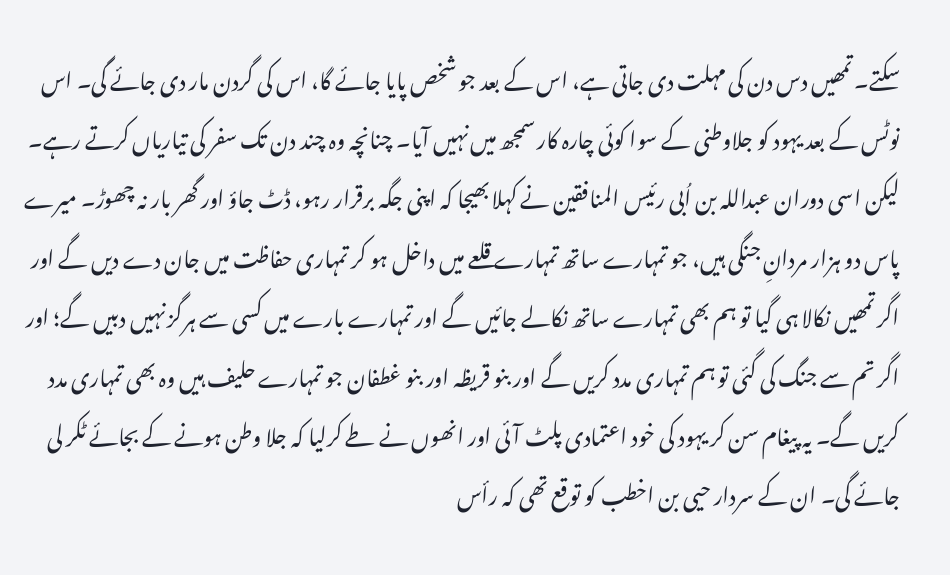سکتے۔ تمھیں دس دن کی مہلت دی جاتی ہے، اس کے بعد جو شخص پایا جائے گا، اس کی گردن مار دی جائے گی۔ اس نوٹس کے بعد یہود کو جلاوطنی کے سوا کوئی چارہ کار سمجھ میں نہیں آیا۔ چنانچہ وہ چند دن تک سفر کی تیاریاں کرتے رہے۔ لیکن اسی دوران عبداللہ بن اُبی رئیس المنافقین نے کہلا بھیجا کہ اپنی جگہ برقرار رہو، ڈٹ جاؤ اور گھر بار نہ چھوڑ۔ میرے پاس دو ہزار مردانِ جنگی ہیں، جو تمہارے ساتھ تمہارے قلعے میں داخل ہو کر تمہاری حفاظت میں جان دے دیں گے اور اگر تمھیں نکالا ہی گیا تو ہم بھی تمہارے ساتھ نکالے جائیں گے اور تمہارے بارے میں کسی سے ہرگز نہیں دبیں گے؛ اور اگر تم سے جنگ کی گئی تو ہم تمہاری مدد کریں گے اور بنو قریظہ اور بنو غطفان جو تمہارے حلیف ہیں وہ بھی تمہاری مدد کریں گے۔ یہ پیغام سن کر یہود کی خود اعتمادی پلٹ آئی اور انھوں نے طے کرلیا کہ جلا وطن ہونے کے بجائے ٹکر لی جائے گی۔ ان کے سردار حیی بن اخطب کو توقع تھی کہ رأس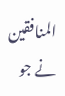المنافقین نے جو